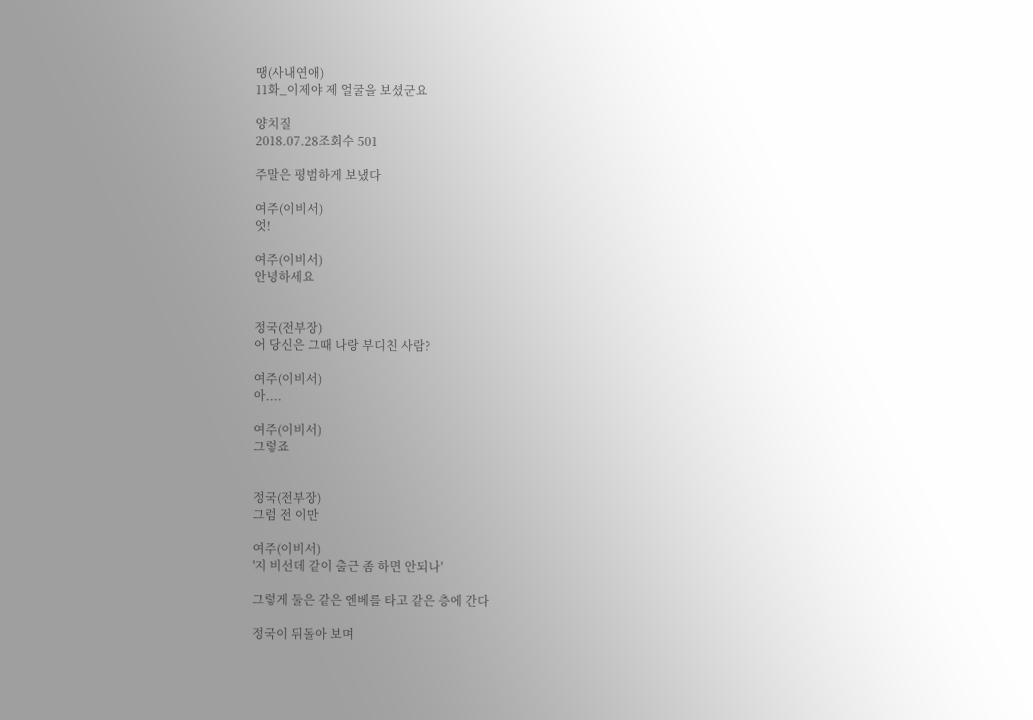땡(사내연애)
11화_이제야 제 얼굴을 보셨군요

양치질
2018.07.28조회수 501

주말은 평범하게 보냈다

여주(이비서)
엇!

여주(이비서)
안녕하세요


정국(전부장)
어 당신은 그때 나랑 부디친 사람?

여주(이비서)
아....

여주(이비서)
그렇죠


정국(전부장)
그럼 전 이만

여주(이비서)
'지 비선데 같이 출근 좀 하면 안되나'

그렇게 둘은 같은 엔베를 타고 같은 층에 간다

정국이 뒤돌아 보며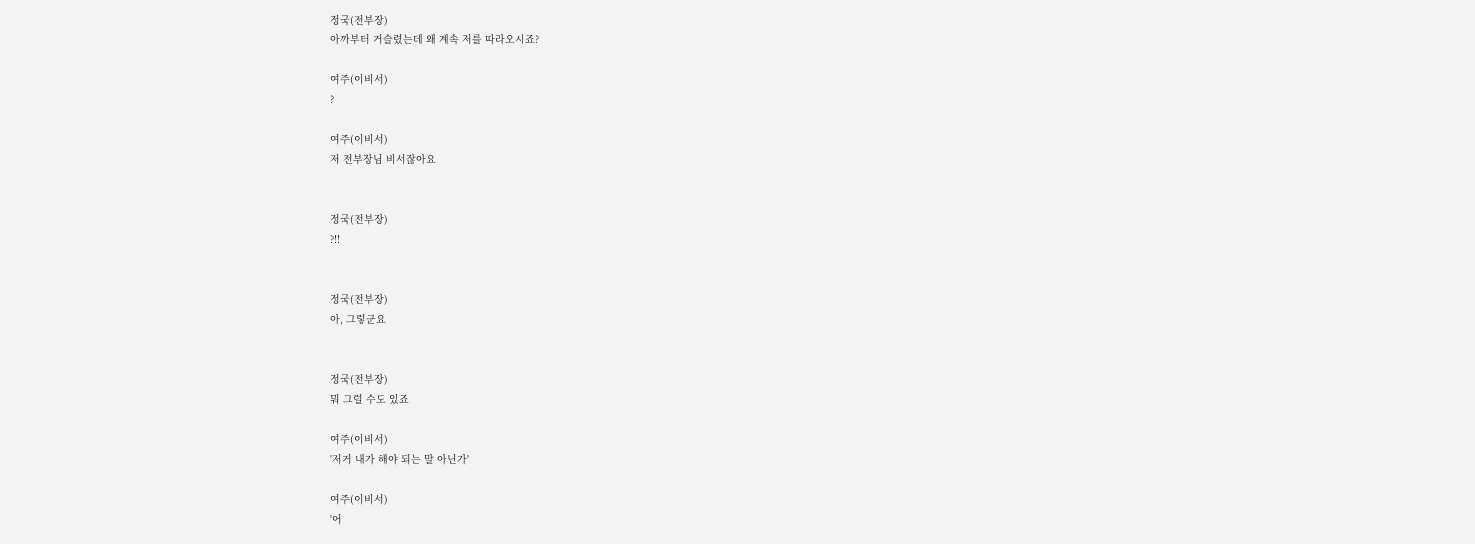정국(전부장)
아까부터 거슬렸는데 왜 계속 저를 따라오시죠?

여주(이비서)
?

여주(이비서)
저 전부장님 비서잖아요


정국(전부장)
?!!


정국(전부장)
아, 그렇군요


정국(전부장)
뭐 그럴 수도 있죠

여주(이비서)
'저거 내가 해야 되는 말 아닌가'

여주(이비서)
'어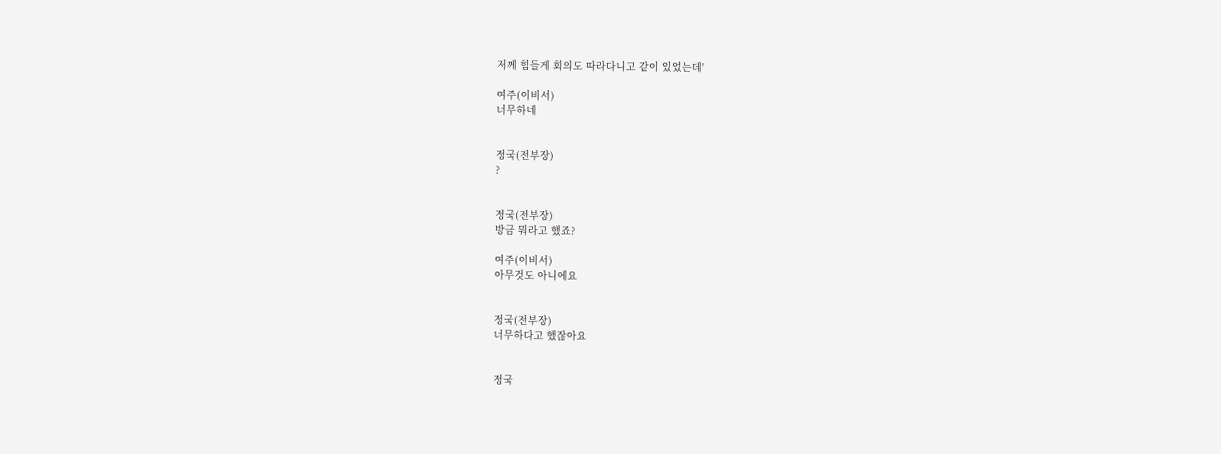저께 힘들게 회의도 따라다니고 같이 있었는데'

여주(이비서)
너무하네


정국(전부장)
?


정국(전부장)
방금 뭐라고 했죠?

여주(이비서)
아무것도 아니에요


정국(전부장)
너무하다고 했잖아요


정국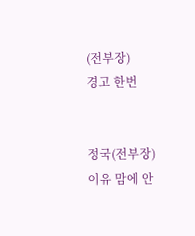(전부장)
경고 한번


정국(전부장)
이유 맘에 안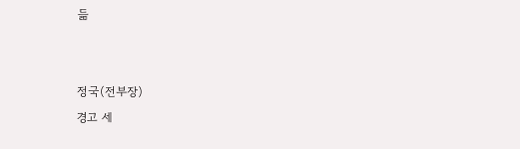듦


정국(전부장)
경고 세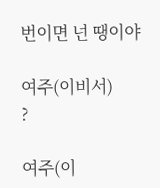번이면 넌 땡이야

여주(이비서)
?

여주(이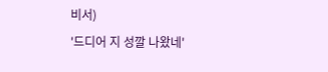비서)
'드디어 지 성깔 나왔네'